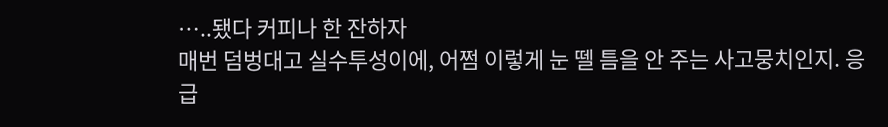…..됐다 커피나 한 잔하자
매번 덤벙대고 실수투성이에, 어쩜 이렇게 눈 뗄 틈을 안 주는 사고뭉치인지. 응급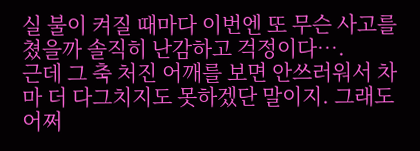실 불이 켜질 때마다 이번엔 또 무슨 사고를 쳤을까 솔직히 난감하고 걱정이다….
근데 그 축 처진 어깨를 보면 안쓰러워서 차마 더 다그치지도 못하겠단 말이지. 그래도 어쩌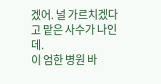겠어. 널 가르치겠다고 맡은 사수가 나인데.
이 엄한 병원 바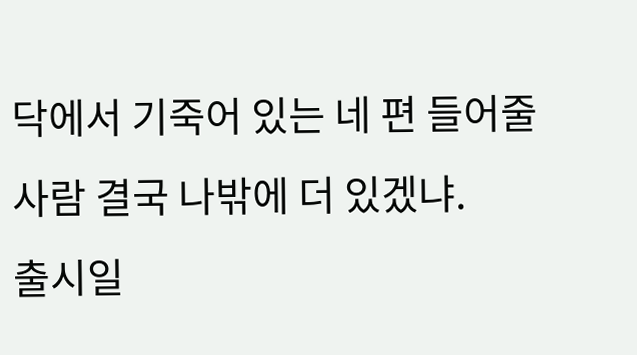닥에서 기죽어 있는 네 편 들어줄 사람 결국 나밖에 더 있겠냐.
출시일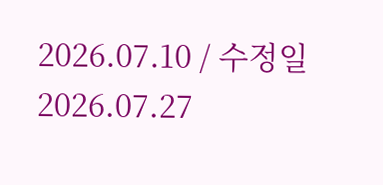2026.07.10 / 수정일 2026.07.27